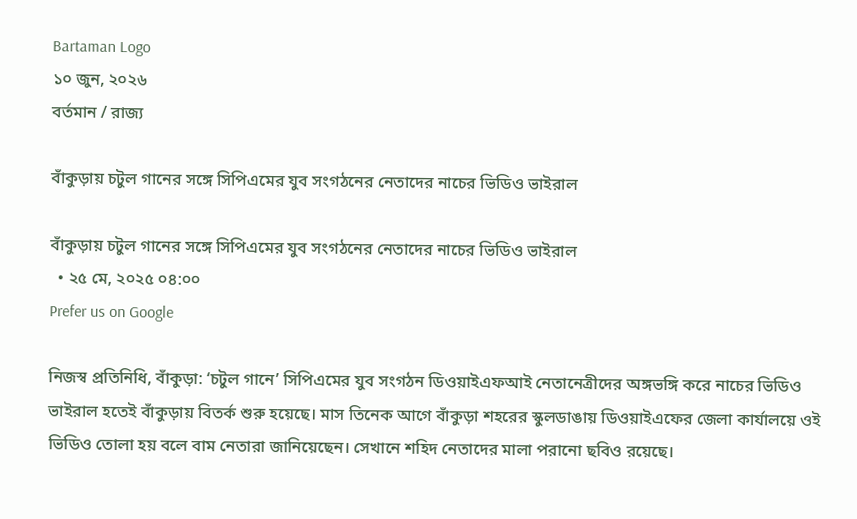Bartaman Logo
১০ জুন, ২০২৬
বর্তমান / রাজ্য

বাঁকুড়ায় চটুল গানের সঙ্গে সিপিএমের যুব সংগঠনের নেতাদের নাচের ভিডিও ভাইরাল

বাঁকুড়ায় চটুল গানের সঙ্গে সিপিএমের যুব সংগঠনের নেতাদের নাচের ভিডিও ভাইরাল
  • ২৫ মে, ২০২৫ ০৪:০০
Prefer us on Google

নিজস্ব প্রতিনিধি, বাঁকুড়া: ‘চটুল গানে’ সিপিএমের যুব সংগঠন ডিওয়াইএফআই নেতানেত্রীদের অঙ্গভঙ্গি করে নাচের ভিডিও ভাইরাল হতেই বাঁকুড়ায় বিতর্ক শুরু হয়েছে। মাস তিনেক আগে বাঁকুড়া শহরের স্কুলডাঙায় ডিওয়াইএফের জেলা কার্যালয়ে ওই ভিডিও তোলা হয় বলে বাম নেতারা জানিয়েছেন। সেখানে শহিদ নেতাদের মালা পরানো ছবিও রয়েছে।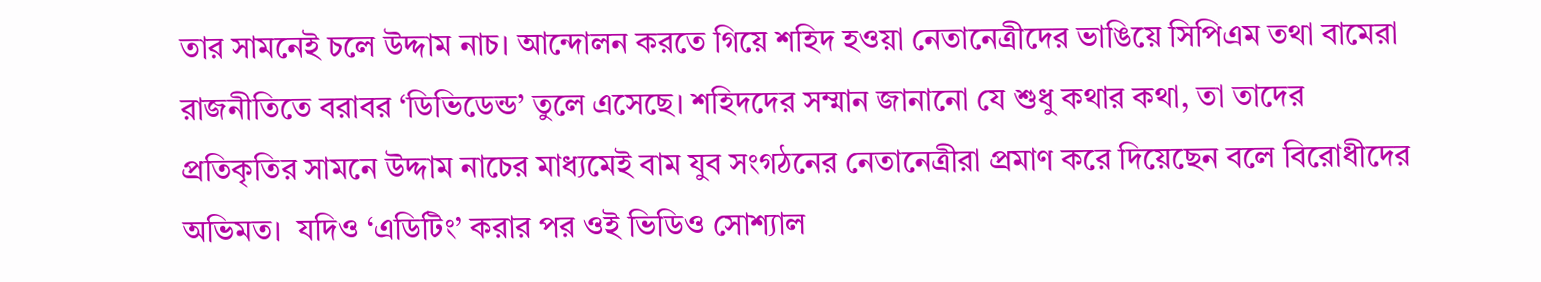তার সামনেই চলে উদ্দাম নাচ। আন্দোলন করতে গিয়ে শহিদ হওয়া নেতানেত্রীদের ভাঙিয়ে সিপিএম তথা বামেরা রাজনীতিতে বরাবর ‘ডিভিডেন্ড’ তুলে এসেছে। শহিদদের সম্মান জানানো যে শুধু কথার কথা, তা তাদের প্রতিকৃতির সামনে উদ্দাম নাচের মাধ্যমেই বাম যুব সংগঠনের নেতানেত্রীরা প্রমাণ করে দিয়েছেন বলে বিরোধীদের অভিমত।  যদিও ‘এডিটিং’ করার পর ওই ভিডিও সোশ্যাল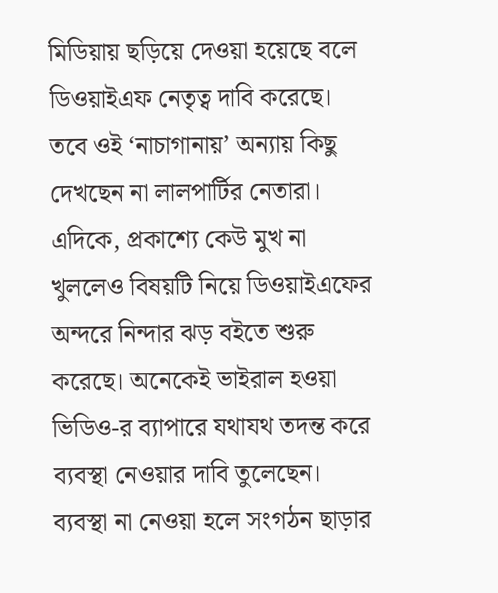মিডিয়ায় ছড়িয়ে দেওয়া হয়েছে বলে ডিওয়াইএফ নেতৃত্ব দাবি করেছে। তবে ওই ‘নাচাগানায়’ অন্যায় কিছু দেখছেন না লালপার্টির নেতারা। এদিকে, প্রকাশ্যে কেউ মুখ না খুললেও বিষয়টি নিয়ে ডিওয়াইএফের অন্দরে নিন্দার ঝড় বইতে শুরু করেছে। অনেকেই ভাইরাল হওয়া ভিডিও-র ব্যাপারে যথাযথ তদন্ত করে ব্যবস্থা নেওয়ার দাবি তুলেছেন। ব্যবস্থা না নেওয়া হলে সংগঠন ছাড়ার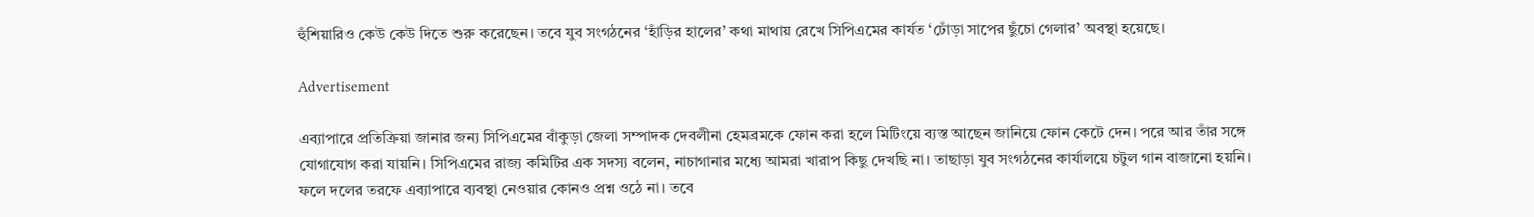হুঁশিয়ারিও কেউ কেউ দিতে শুরু করেছেন। তবে যুব সংগঠনের ‘হাঁড়ির হালের’ কথা মাথায় রেখে সিপিএমের কার্যত ‘ঢোঁড়া সাপের ছুঁচো গেলার’ অবস্থা হয়েছে।

Advertisement

এব্যাপারে প্রতিক্রিয়া জানার জন্য সিপিএমের বাঁকুড়া জেলা সম্পাদক দেবলীনা হেমব্রমকে ফোন করা হলে মিটিংয়ে ব্যস্ত আছেন জানিয়ে ফোন কেটে দেন। পরে আর তাঁর সঙ্গে যোগাযোগ করা যায়নি। সিপিএমের রাজ্য কমিটির এক সদস্য বলেন, নাচাগানার মধ্যে আমরা খারাপ কিছু দেখছি না। তাছাড়া যুব সংগঠনের কার্যালয়ে চটুল গান বাজানো হয়নি। ফলে দলের তরফে এব্যাপারে ব্যবস্থা নেওয়ার কোনও প্রশ্ন ওঠে না। তবে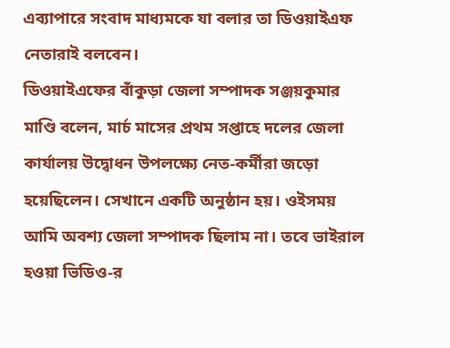এব্যাপারে সংবাদ মাধ্যমকে যা বলার তা ডিওয়াইএফ নেতারাই বলবেন।
ডিওয়াইএফের বাঁকুড়া জেলা সম্পাদক সঞ্জয়কুমার মাণ্ডি বলেন, মার্চ মাসের প্রথম সপ্তাহে দলের জেলা কার্যালয় উদ্বোধন উপলক্ষ্যে নেত-কর্মীরা জড়ো হয়েছিলেন। সেখানে একটি অনুষ্ঠান হয়। ওইসময় আমি অবশ্য জেলা সম্পাদক ছিলাম না। তবে ভাইরাল হওয়া ভিডিও-র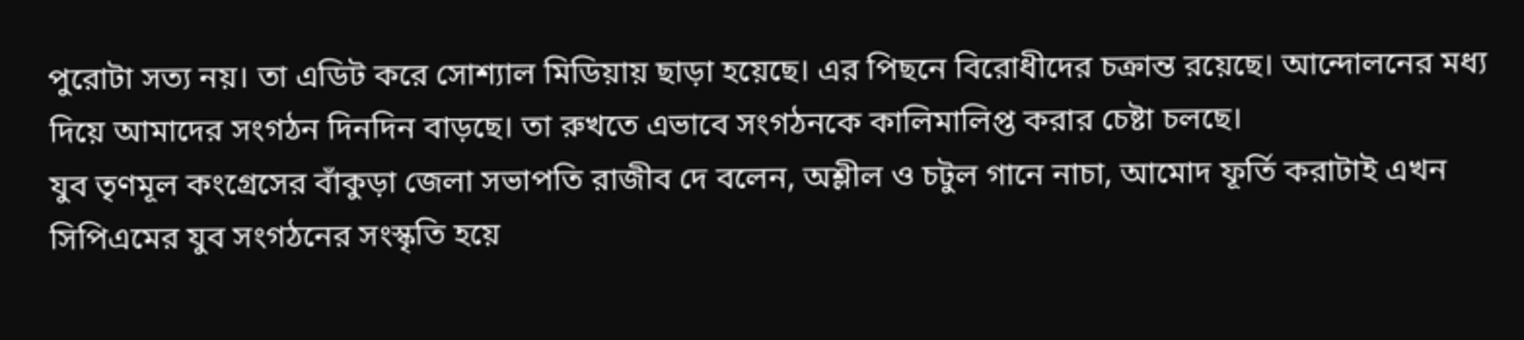পুরোটা সত্য নয়। তা এডিট করে সোশ্যাল মিডিয়ায় ছাড়া হয়েছে। এর পিছনে বিরোধীদের চক্রান্ত রয়েছে। আন্দোলনের মধ্য দিয়ে আমাদের সংগঠন দিনদিন বাড়ছে। তা রুখতে এভাবে সংগঠনকে কালিমালিপ্ত করার চেষ্টা চলছে।
যুব তৃণমূল কংগ্রেসের বাঁকুড়া জেলা সভাপতি রাজীব দে বলেন, অশ্লীল ও চটুল গানে নাচা, আমোদ ফূর্তি করাটাই এখন সিপিএমের যুব সংগঠনের সংস্কৃতি হয়ে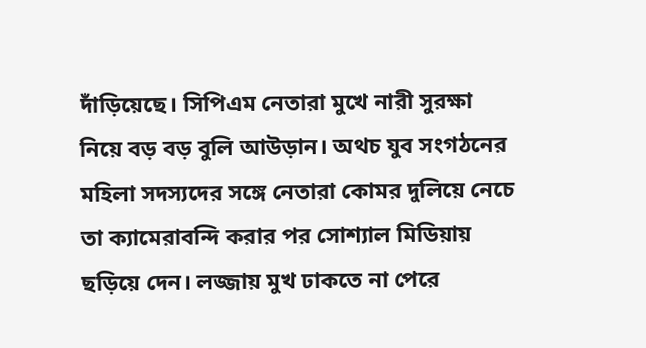দাঁড়িয়েছে। সিপিএম নেতারা মুখে নারী সুরক্ষা নিয়ে বড় বড় বুলি আউড়ান। অথচ যুব সংগঠনের মহিলা সদস্যদের সঙ্গে নেতারা কোমর দুলিয়ে নেচে তা ক্যামেরাবন্দি করার পর সোশ্যাল মিডিয়ায় ছড়িয়ে দেন। লজ্জায় মুখ ঢাকতে না পেরে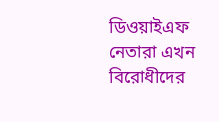ডিওয়াইএফ নেতারা এখন বিরোধীদের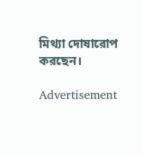মিথ্যা দোষারোপ করছেন।

Advertisement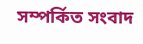সম্পর্কিত সংবাদ